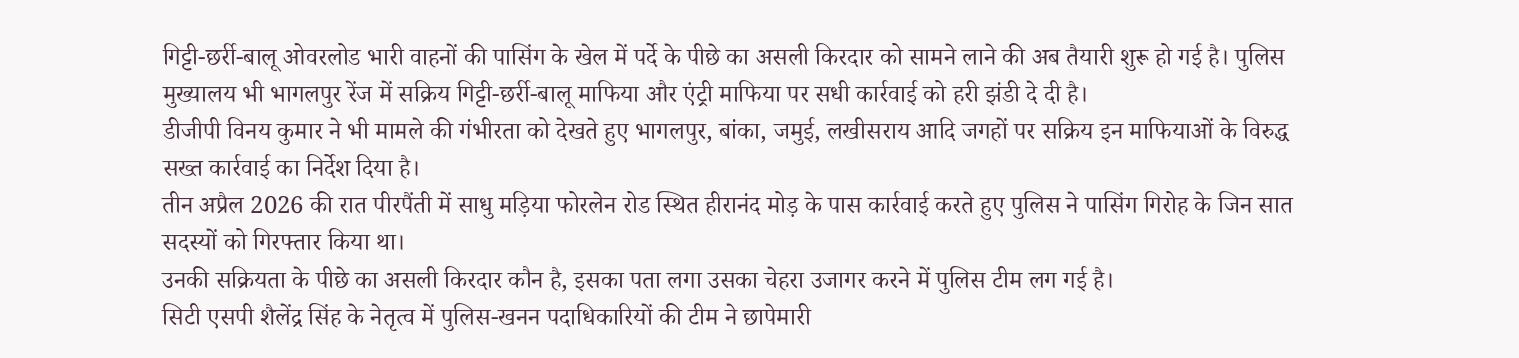गिट्टी-छर्री-बालू ओवरलोड भारी वाहनों की पासिंग के खेल में पर्दे के पीछे का असली किरदार को सामने लाने की अब तैयारी शुरू हो गई है। पुलिस मुख्यालय भी भागलपुर रेंज में सक्रिय गिट्टी-छर्री-बालू माफिया और एंट्री माफिया पर सधी कार्रवाई को हरी झंडी दे दी है।
डीजीपी विनय कुमार ने भी मामले की गंभीरता को देखते हुए भागलपुर, बांका, जमुई, लखीसराय आदि जगहों पर सक्रिय इन माफियाओं के विरुद्ध सख्त कार्रवाई का निर्देश दिया है।
तीन अप्रैल 2026 की रात पीरपैंती में साधु मड़िया फोरलेन रोड स्थित हीरानंद मोड़ के पास कार्रवाई करते हुए पुलिस ने पासिंग गिरोह के जिन सात सदस्यों को गिरफ्तार किया था।
उनकी सक्रियता के पीछे का असली किरदार कौन है, इसका पता लगा उसका चेहरा उजागर करने में पुलिस टीम लग गई है।
सिटी एसपी शैलेंद्र सिंह के नेतृत्व में पुलिस-खनन पदाधिकारियों की टीम ने छापेमारी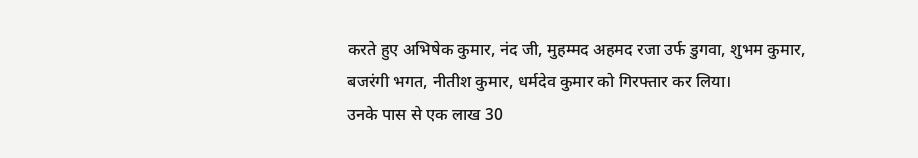करते हुए अभिषेक कुमार, नंद जी, मुहम्मद अहमद रजा उर्फ डुगवा, शुभम कुमार, बजरंगी भगत, नीतीश कुमार, धर्मदेव कुमार को गिरफ्तार कर लिया।
उनके पास से एक लाख 30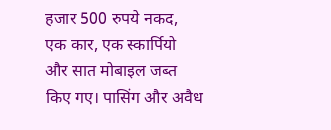हजार 500 रुपये नकद, एक कार, एक स्कार्पियो और सात मोबाइल जब्त किए गए। पासिंग और अवैध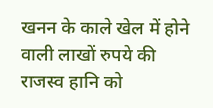खनन के काले खेल में होने वाली लाखों रुपये की राजस्व हानि को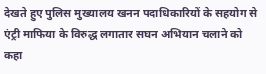देखते हुए पुलिस मुख्यालय खनन पदाधिकारियों के सहयोग से एंट्री माफिया के विरुद्ध लगातार सघन अभियान चलाने को कहा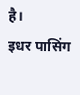है।
इधर पासिंग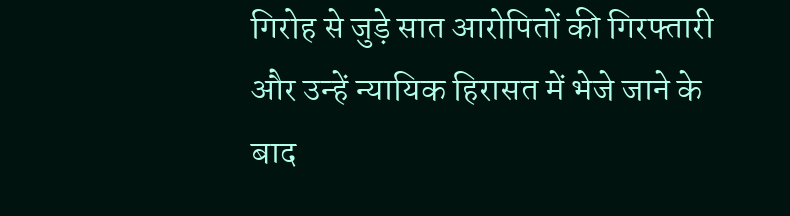गिरोह से जुड़े सात आरोपितों की गिरफ्तारी और उन्हें न्यायिक हिरासत में भेजे जाने के बाद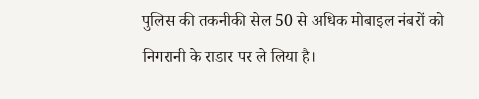पुलिस की तकनीकी सेल 50 से अधिक मोबाइल नंबरों को निगरानी के राडार पर ले लिया है।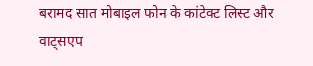बरामद सात मोबाइल फोन के कांटेक्ट लिस्ट और वाट्सएप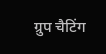ग्रुप चैटिंग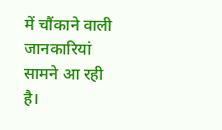में चौंकाने वाली जानकारियां सामने आ रही है।